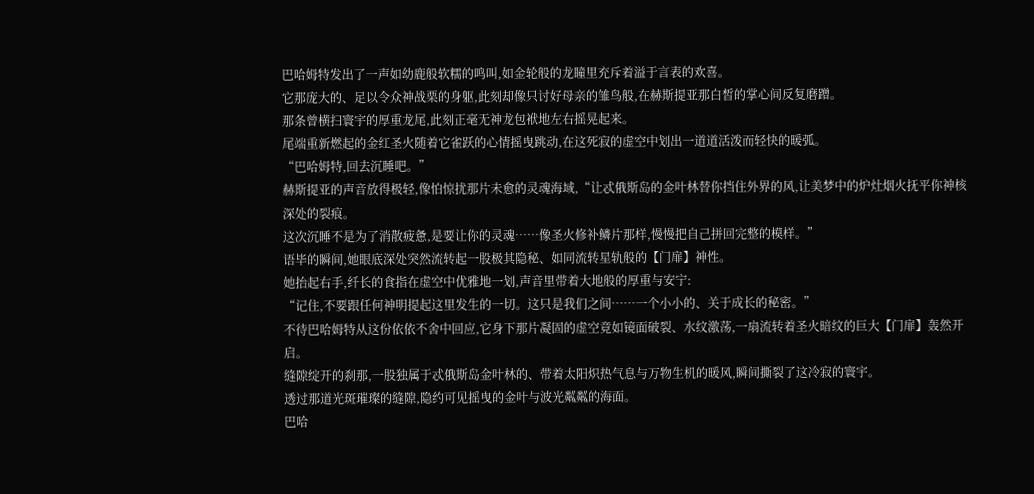巴哈姆特发出了一声如幼鹿般软糯的鸣叫,如金轮般的龙瞳里充斥着溢于言表的欢喜。
它那庞大的、足以令众神战栗的身躯,此刻却像只讨好母亲的雏鸟般,在赫斯提亚那白皙的掌心间反复磨蹭。
那条曾横扫寰宇的厚重龙尾,此刻正毫无神龙包袱地左右摇晃起来。
尾端重新燃起的金红圣火随着它雀跃的心情摇曳跳动,在这死寂的虚空中划出一道道活泼而轻快的暖弧。
“巴哈姆特,回去沉睡吧。”
赫斯提亚的声音放得极轻,像怕惊扰那片未愈的灵魂海域,“让忒俄斯岛的金叶林替你挡住外界的风,让美梦中的炉灶烟火抚平你神核深处的裂痕。
这次沉睡不是为了消散疲惫,是要让你的灵魂……像圣火修补鳞片那样,慢慢把自己拼回完整的模样。”
语毕的瞬间,她眼底深处突然流转起一股极其隐秘、如同流转星轨般的【门扉】神性。
她抬起右手,纤长的食指在虚空中优雅地一划,声音里带着大地般的厚重与安宁:
“记住,不要跟任何神明提起这里发生的一切。这只是我们之间……一个小小的、关于成长的秘密。”
不待巴哈姆特从这份依依不舍中回应,它身下那片凝固的虚空竟如镜面破裂、水纹激荡,一扇流转着圣火暗纹的巨大【门扉】轰然开启。
缝隙绽开的刹那,一股独属于忒俄斯岛金叶林的、带着太阳炽热气息与万物生机的暖风,瞬间撕裂了这冷寂的寰宇。
透过那道光斑璀璨的缝隙,隐约可见摇曳的金叶与波光粼粼的海面。
巴哈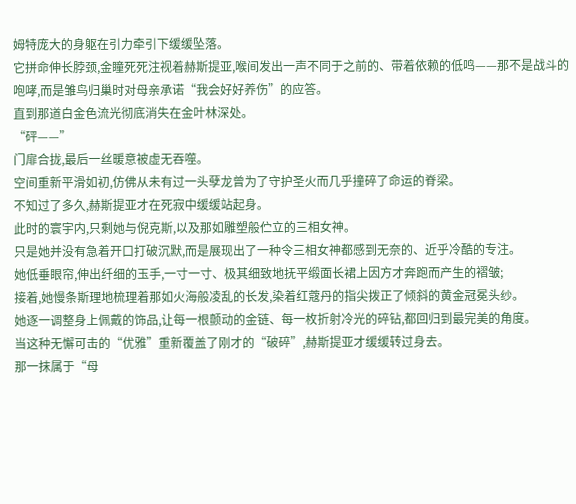姆特庞大的身躯在引力牵引下缓缓坠落。
它拼命伸长脖颈,金瞳死死注视着赫斯提亚,喉间发出一声不同于之前的、带着依赖的低鸣——那不是战斗的咆哮,而是雏鸟归巢时对母亲承诺“我会好好养伤”的应答。
直到那道白金色流光彻底消失在金叶林深处。
“砰——”
门扉合拢,最后一丝暖意被虚无吞噬。
空间重新平滑如初,仿佛从未有过一头孽龙曾为了守护圣火而几乎撞碎了命运的脊梁。
不知过了多久,赫斯提亚才在死寂中缓缓站起身。
此时的寰宇内,只剩她与倪克斯,以及那如雕塑般伫立的三相女神。
只是她并没有急着开口打破沉默,而是展现出了一种令三相女神都感到无奈的、近乎冷酷的专注。
她低垂眼帘,伸出纤细的玉手,一寸一寸、极其细致地抚平缎面长裙上因方才奔跑而产生的褶皱;
接着,她慢条斯理地梳理着那如火海般凌乱的长发,染着红蔻丹的指尖拨正了倾斜的黄金冠冕头纱。
她逐一调整身上佩戴的饰品,让每一根颤动的金链、每一枚折射冷光的碎钻,都回归到最完美的角度。
当这种无懈可击的“优雅”重新覆盖了刚才的“破碎”,赫斯提亚才缓缓转过身去。
那一抹属于“母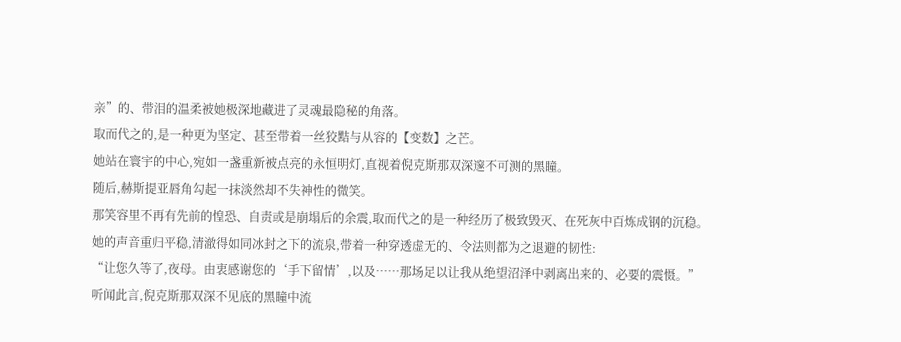亲”的、带泪的温柔被她极深地藏进了灵魂最隐秘的角落。
取而代之的,是一种更为坚定、甚至带着一丝狡黠与从容的【变数】之芒。
她站在寰宇的中心,宛如一盏重新被点亮的永恒明灯,直视着倪克斯那双深邃不可测的黑瞳。
随后,赫斯提亚唇角勾起一抹淡然却不失神性的微笑。
那笑容里不再有先前的惶恐、自责或是崩塌后的余震,取而代之的是一种经历了极致毁灭、在死灰中百炼成钢的沉稳。
她的声音重归平稳,清澈得如同冰封之下的流泉,带着一种穿透虚无的、令法则都为之退避的韧性:
“让您久等了,夜母。由衷感谢您的‘手下留情’,以及……那场足以让我从绝望沼泽中剥离出来的、必要的震慑。”
听闻此言,倪克斯那双深不见底的黑瞳中流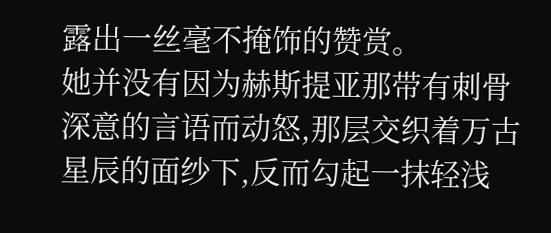露出一丝毫不掩饰的赞赏。
她并没有因为赫斯提亚那带有刺骨深意的言语而动怒,那层交织着万古星辰的面纱下,反而勾起一抹轻浅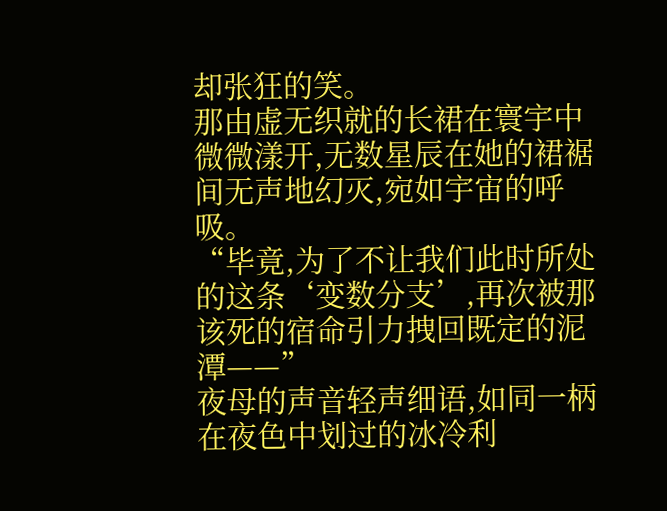却张狂的笑。
那由虚无织就的长裙在寰宇中微微漾开,无数星辰在她的裙裾间无声地幻灭,宛如宇宙的呼吸。
“毕竟,为了不让我们此时所处的这条‘变数分支’,再次被那该死的宿命引力拽回既定的泥潭——”
夜母的声音轻声细语,如同一柄在夜色中划过的冰冷利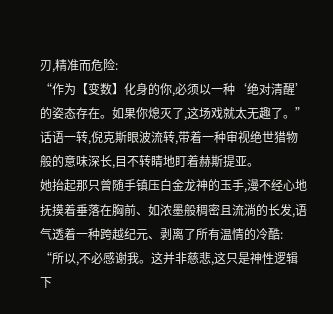刃,精准而危险:
“作为【变数】化身的你,必须以一种‘绝对清醒’的姿态存在。如果你熄灭了,这场戏就太无趣了。”
话语一转,倪克斯眼波流转,带着一种审视绝世猎物般的意味深长,目不转睛地盯着赫斯提亚。
她抬起那只曾随手镇压白金龙神的玉手,漫不经心地抚摸着垂落在胸前、如浓墨般稠密且流淌的长发,语气透着一种跨越纪元、剥离了所有温情的冷酷:
“所以,不必感谢我。这并非慈悲,这只是神性逻辑下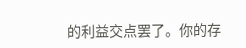的利益交点罢了。你的存